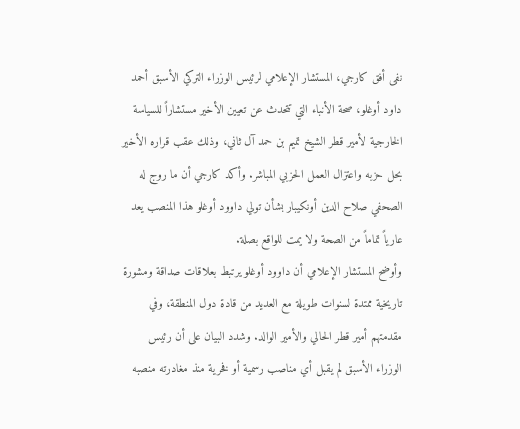نفى أفق كارجي، المستشار الإعلامي لرئيس الوزراء التركي الأسبق أحمد داود أوغلو، صحة الأنباء التي تتحدث عن تعيين الأخير مستشاراً للسياسة الخارجية لأمير قطر الشيخ تميم بن حمد آل ثاني، وذلك عقب قراره الأخير بحل حزبه واعتزال العمل الحزبي المباشر. وأكد كارجي أن ما روج له الصحفي صلاح الدين أونكيبار بشأن تولي داوود أوغلو هذا المنصب يعد عارياً تماماً من الصحة ولا يمت للواقع بصلة.
وأوضح المستشار الإعلامي أن داوود أوغلو يرتبط بعلاقات صداقة ومشورة تاريخية ممتدة لسنوات طويلة مع العديد من قادة دول المنطقة، وفي مقدمتهم أمير قطر الحالي والأمير الوالد. وشدد البيان على أن رئيس الوزراء الأسبق لم يقبل أي مناصب رسمية أو فخرية منذ مغادرته منصبه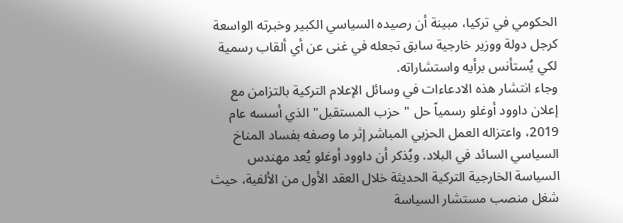الحكومي في تركيا، مبينة أن رصيده السياسي الكبير وخبرته الواسعة كرجل دولة ووزير خارجية سابق تجعله في غنى عن أي ألقاب رسمية لكي يُستأنس برأيه واستشاراته.
وجاء انتشار هذه الادعاءات في وسائل الإعلام التركية بالتزامن مع إعلان داوود أوغلو رسمياً حل "حزب المستقبل" الذي أسسه عام 2019، واعتزاله العمل الحزبي المباشر إثر ما وصفه بفساد المناخ السياسي السائد في البلاد. ويُذكر أن داوود أوغلو يُعد مهندس السياسة الخارجية التركية الحديثة خلال العقد الأول من الألفية، حيث شغل منصب مستشار السياسة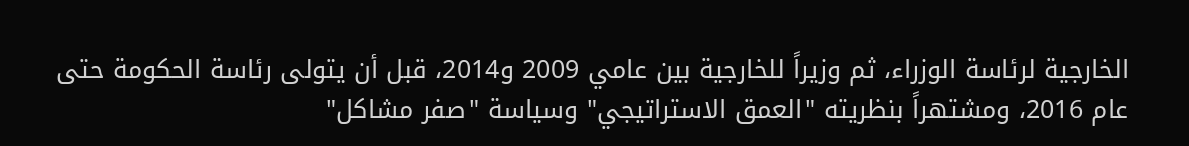الخارجية لرئاسة الوزراء، ثم وزيراً للخارجية بين عامي 2009 و2014، قبل أن يتولى رئاسة الحكومة حتى عام 2016، ومشتهراً بنظريته "العمق الاستراتيجي" وسياسة "صفر مشاكل"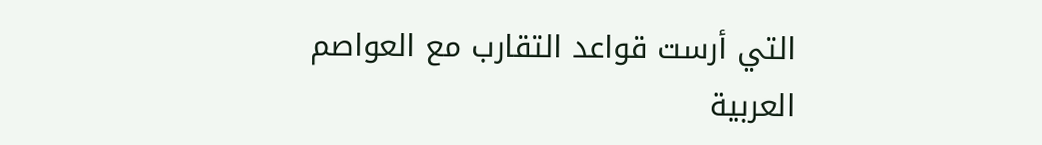التي أرست قواعد التقارب مع العواصم العربية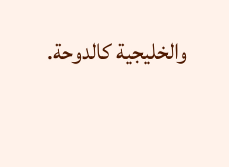والخليجية كالدوحة.